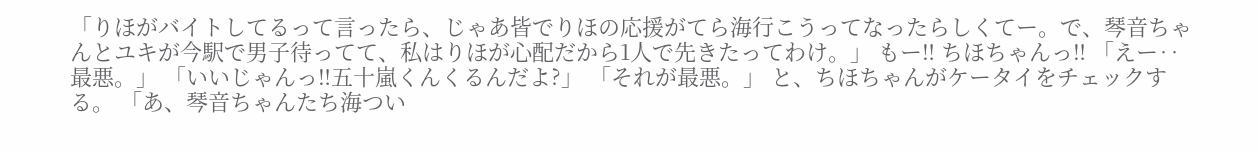「りほがバイトしてるって言ったら、じゃあ皆でりほの応援がてら海行こうってなったらしくてー。で、琴音ちゃんとユキが今駅で男子待ってて、私はりほが心配だから1人で先きたってわけ。」 もー‼ ちほちゃんっ‼ 「えー‥最悪。」 「いいじゃんっ‼五十嵐くんくるんだよ?」 「それが最悪。」 と、ちほちゃんがケータイをチェックする。 「あ、琴音ちゃんたち海つい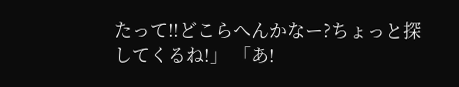たって‼どこらへんかなー?ちょっと探してくるね!」 「あ!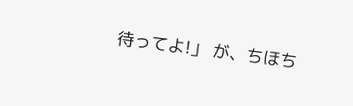待ってよ!」 が、ちほち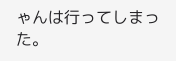ゃんは行ってしまった。